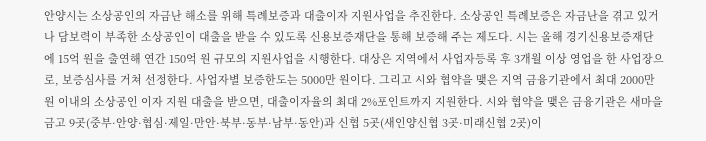안양시는 소상공인의 자금난 해소를 위해 특례보증과 대출이자 지원사업을 추진한다. 소상공인 특례보증은 자금난을 겪고 있거나 담보력이 부족한 소상공인이 대출을 받을 수 있도록 신용보증재단을 통해 보증해 주는 제도다. 시는 올해 경기신용보증재단에 15억 원을 출연해 연간 150억 원 규모의 지원사업을 시행한다. 대상은 지역에서 사업자등록 후 3개월 이상 영업을 한 사업장으로, 보증심사를 거쳐 선정한다. 사업자별 보증한도는 5000만 원이다. 그리고 시와 협약을 맺은 지역 금융기관에서 최대 2000만 원 이내의 소상공인 이자 지원 대출을 받으면, 대출이자율의 최대 2%포인트까지 지원한다. 시와 협약을 맺은 금융기관은 새마을금고 9곳(중부·안양·협심·제일·만안·북부·동부·남부·동안)과 신협 5곳(새인양신협 3곳·미래신협 2곳)이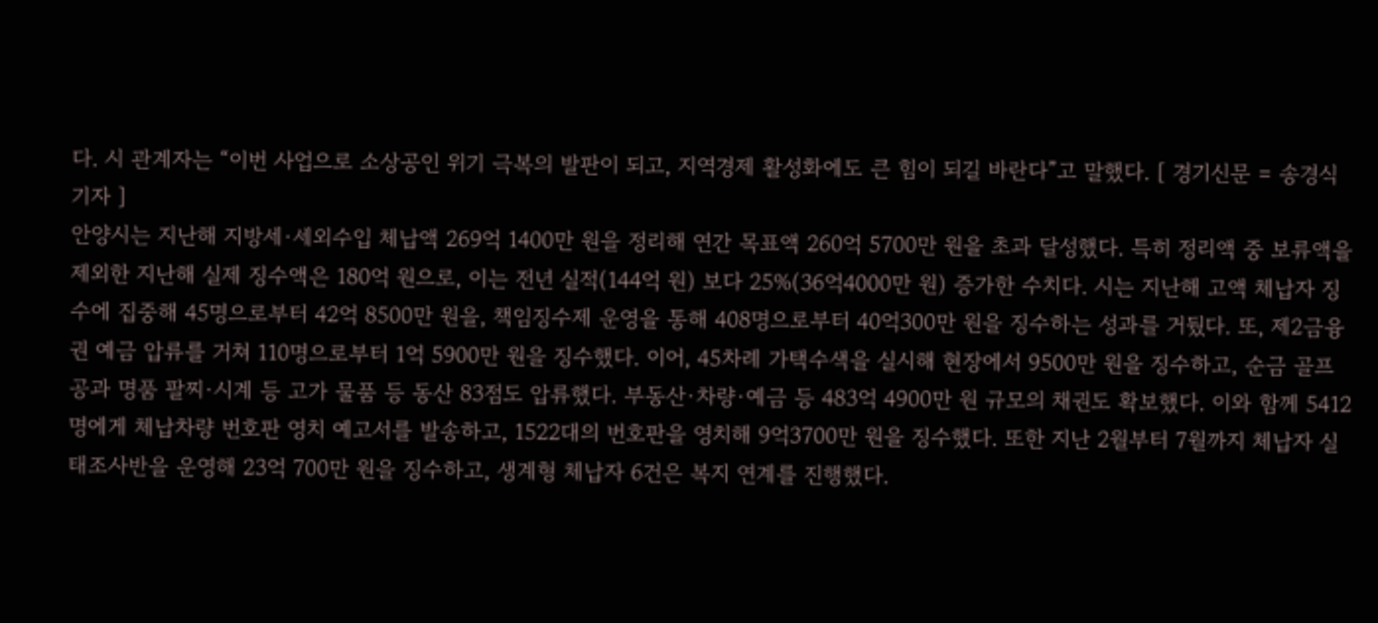다. 시 관계자는 “이번 사업으로 소상공인 위기 극복의 발판이 되고, 지역경제 활성화에도 큰 힘이 되길 바란다”고 말했다. [ 경기신문 = 송경식 기자 ]
안양시는 지난해 지방세·세외수입 체납액 269억 1400만 원을 정리해 연간 목표액 260억 5700만 원을 초과 달성했다. 특히 정리액 중 보류액을 제외한 지난해 실제 징수액은 180억 원으로, 이는 전년 실적(144억 원) 보다 25%(36억4000만 원) 증가한 수치다. 시는 지난해 고액 체납자 징수에 집중해 45명으로부터 42억 8500만 원을, 책임징수제 운영을 통해 408명으로부터 40억300만 원을 징수하는 성과를 거뒀다. 또, 제2금융권 예금 압류를 거쳐 110명으로부터 1억 5900만 원을 징수했다. 이어, 45차례 가택수색을 실시해 현장에서 9500만 원을 징수하고, 순금 골프공과 명품 팔찌·시계 등 고가 물품 등 동산 83점도 압류했다. 부동산·차량·예금 등 483억 4900만 원 규모의 채권도 확보했다. 이와 함께 5412명에게 체납차량 번호판 영치 예고서를 발송하고, 1522대의 번호판을 영치해 9억3700만 원을 징수했다. 또한 지난 2월부터 7월까지 체납자 실태조사반을 운영해 23억 700만 원을 징수하고, 생계형 체납자 6건은 복지 연계를 진행했다.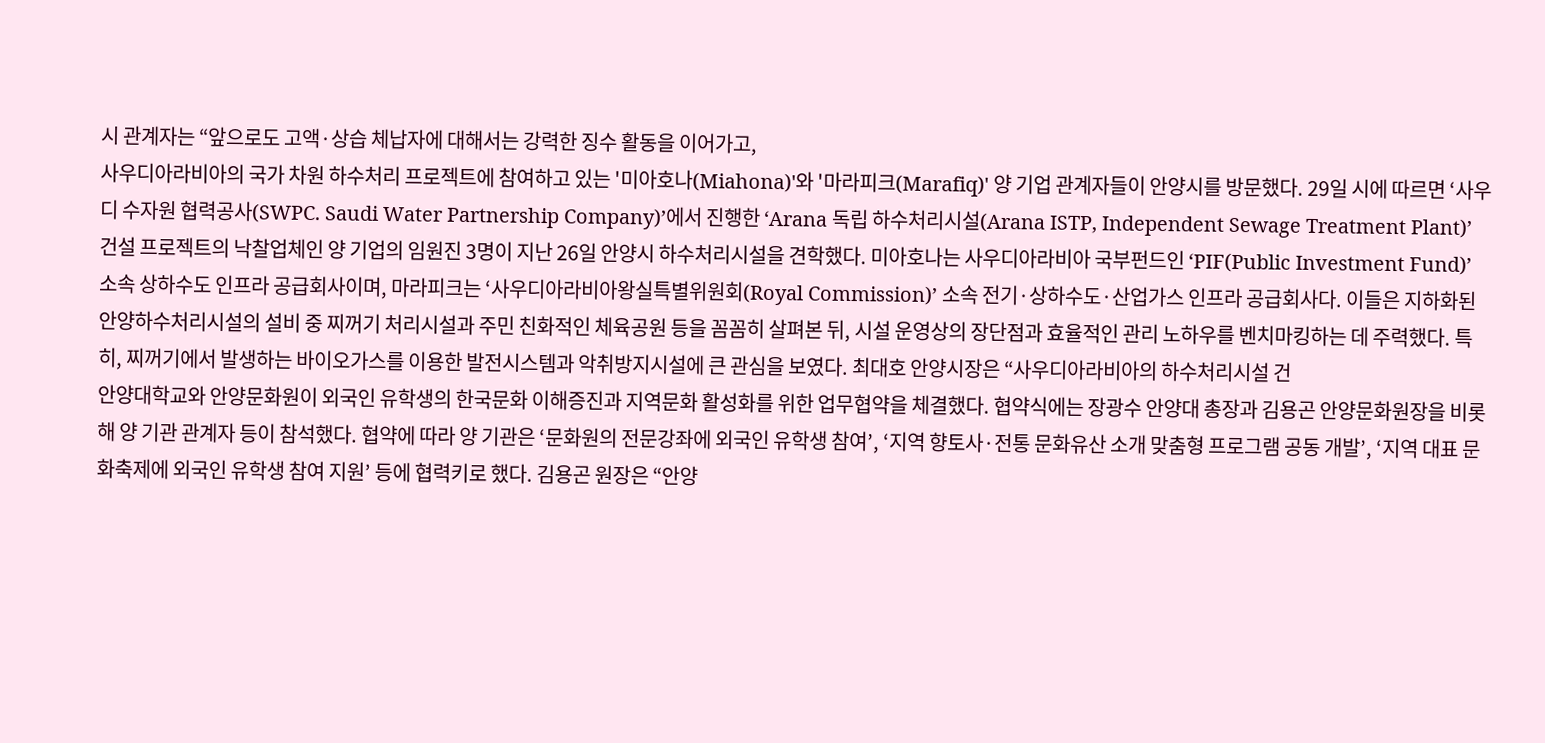시 관계자는 “앞으로도 고액·상습 체납자에 대해서는 강력한 징수 활동을 이어가고,
사우디아라비아의 국가 차원 하수처리 프로젝트에 참여하고 있는 '미아호나(Miahona)'와 '마라피크(Marafiq)' 양 기업 관계자들이 안양시를 방문했다. 29일 시에 따르면 ‘사우디 수자원 협력공사(SWPC. Saudi Water Partnership Company)’에서 진행한 ‘Arana 독립 하수처리시설(Arana ISTP, Independent Sewage Treatment Plant)’ 건설 프로젝트의 낙찰업체인 양 기업의 임원진 3명이 지난 26일 안양시 하수처리시설을 견학했다. 미아호나는 사우디아라비아 국부펀드인 ‘PIF(Public Investment Fund)’ 소속 상하수도 인프라 공급회사이며, 마라피크는 ‘사우디아라비아왕실특별위원회(Royal Commission)’ 소속 전기·상하수도·산업가스 인프라 공급회사다. 이들은 지하화된 안양하수처리시설의 설비 중 찌꺼기 처리시설과 주민 친화적인 체육공원 등을 꼼꼼히 살펴본 뒤, 시설 운영상의 장단점과 효율적인 관리 노하우를 벤치마킹하는 데 주력했다. 특히, 찌꺼기에서 발생하는 바이오가스를 이용한 발전시스템과 악취방지시설에 큰 관심을 보였다. 최대호 안양시장은 “사우디아라비아의 하수처리시설 건
안양대학교와 안양문화원이 외국인 유학생의 한국문화 이해증진과 지역문화 활성화를 위한 업무협약을 체결했다. 협약식에는 장광수 안양대 총장과 김용곤 안양문화원장을 비롯해 양 기관 관계자 등이 참석했다. 협약에 따라 양 기관은 ‘문화원의 전문강좌에 외국인 유학생 참여’, ‘지역 향토사·전통 문화유산 소개 맞춤형 프로그램 공동 개발’, ‘지역 대표 문화축제에 외국인 유학생 참여 지원’ 등에 협력키로 했다. 김용곤 원장은 “안양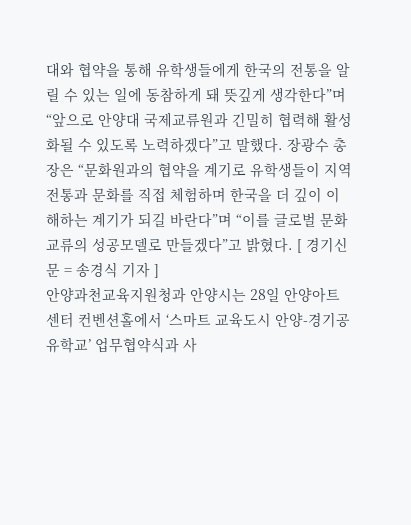대와 협약을 통해 유학생들에게 한국의 전통을 알릴 수 있는 일에 동참하게 돼 뜻깊게 생각한다”며 “앞으로 안양대 국제교류원과 긴밀히 협력해 활성화될 수 있도록 노력하겠다”고 말했다. 장광수 총장은 “문화원과의 협약을 계기로 유학생들이 지역 전통과 문화를 직접 체험하며 한국을 더 깊이 이해하는 계기가 되길 바란다”며 “이를 글로벌 문화교류의 성공모델로 만들겠다”고 밝혔다. [ 경기신문 = 송경식 기자 ]
안양과천교육지원청과 안양시는 28일 안양아트센터 컨벤션홀에서 ‘스마트 교육도시 안양-경기공유학교’ 업무협약식과 사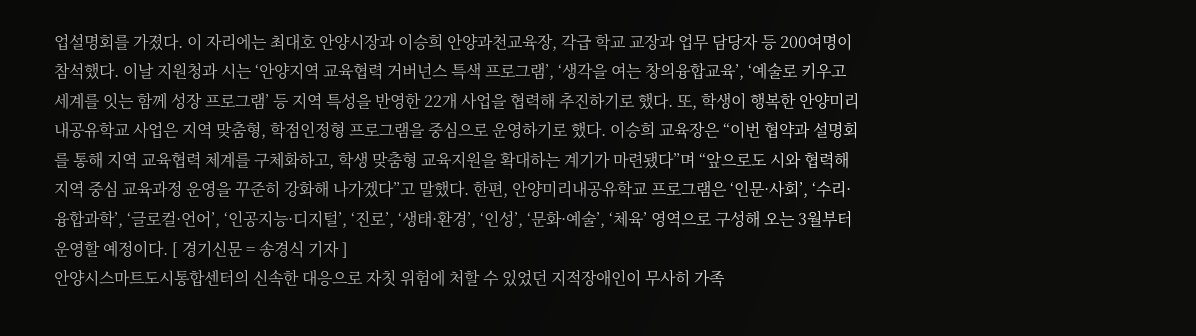업설명회를 가졌다. 이 자리에는 최대호 안양시장과 이승희 안양과천교육장, 각급 학교 교장과 업무 담당자 등 200여명이 참석했다. 이날 지원청과 시는 ‘안양지역 교육협력 거버넌스 특색 프로그램’, ‘생각을 여는 창의융합교육’, ‘예술로 키우고 세계를 잇는 함께 성장 프로그램’ 등 지역 특성을 반영한 22개 사업을 협력해 추진하기로 했다. 또, 학생이 행복한 안양미리내공유학교 사업은 지역 맞춤형, 학점인정형 프로그램을 중심으로 운영하기로 했다. 이승희 교육장은 “이번 협약과 설명회를 통해 지역 교육협력 체계를 구체화하고, 학생 맞춤형 교육지원을 확대하는 계기가 마련됐다”며 “앞으로도 시와 협력해 지역 중심 교육과정 운영을 꾸준히 강화해 나가겠다”고 말했다. 한편, 안양미리내공유학교 프로그램은 ‘인문·사회’, ‘수리·융합과학’, ‘글로컬·언어’, ‘인공지능·디지털’, ‘진로’, ‘생태·환경’, ‘인성’, ‘문화·예술’, ‘체육’ 영역으로 구성해 오는 3월부터 운영할 예정이다. [ 경기신문 = 송경식 기자 ]
안양시스마트도시통합센터의 신속한 대응으로 자칫 위험에 처할 수 있었던 지적장애인이 무사히 가족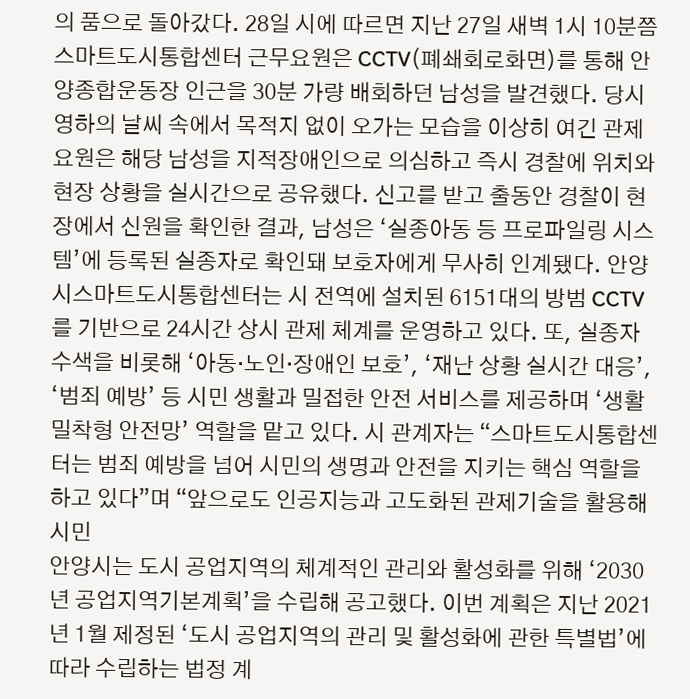의 품으로 돌아갔다. 28일 시에 따르면 지난 27일 새벽 1시 10분쯤 스마트도시통합센터 근무요원은 CCTV(폐쇄회로화면)를 통해 안양종합운동장 인근을 30분 가량 배회하던 남성을 발견했다. 당시 영하의 날씨 속에서 목적지 없이 오가는 모습을 이상히 여긴 관제요원은 해당 남성을 지적장애인으로 의심하고 즉시 경찰에 위치와 현장 상황을 실시간으로 공유했다. 신고를 받고 출동안 경찰이 현장에서 신원을 확인한 결과, 남성은 ‘실종아동 등 프로파일링 시스템’에 등록된 실종자로 확인돼 보호자에게 무사히 인계됐다. 안양시스마트도시통합센터는 시 전역에 설치된 6151대의 방범 CCTV를 기반으로 24시간 상시 관제 체계를 운영하고 있다. 또, 실종자 수색을 비롯해 ‘아동·노인·장애인 보호’, ‘재난 상황 실시간 대응’, ‘범죄 예방’ 등 시민 생활과 밀접한 안전 서비스를 제공하며 ‘생활 밀착형 안전망’ 역할을 맡고 있다. 시 관계자는 “스마트도시통합센터는 범죄 예방을 넘어 시민의 생명과 안전을 지키는 핵심 역할을 하고 있다”며 “앞으로도 인공지능과 고도화된 관제기술을 활용해 시민
안양시는 도시 공업지역의 체계적인 관리와 활성화를 위해 ‘2030년 공업지역기본계획’을 수립해 공고했다. 이번 계획은 지난 2021년 1월 제정된 ‘도시 공업지역의 관리 및 활성화에 관한 특별법’에 따라 수립하는 법정 계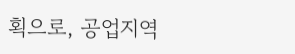획으로, 공업지역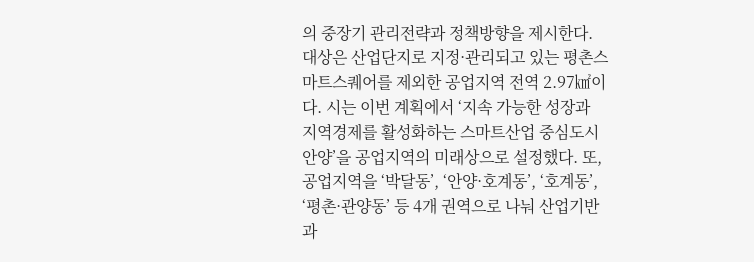의 중장기 관리전략과 정책방향을 제시한다. 대상은 산업단지로 지정·관리되고 있는 평촌스마트스퀘어를 제외한 공업지역 전역 2.97㎢이다. 시는 이번 계획에서 ‘지속 가능한 성장과 지역경제를 활성화하는 스마트산업 중심도시 안양’을 공업지역의 미래상으로 설정했다. 또, 공업지역을 ‘박달동’, ‘안양·호계동’, ‘호계동’, ‘평촌·관양동’ 등 4개 권역으로 나눠 산업기반과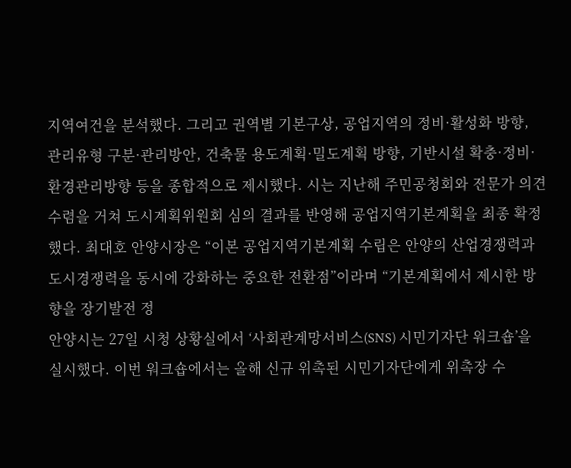지역여건을 분석했다. 그리고 권역별 기본구상, 공업지역의 정비·활성화 방향, 관리유형 구분·관리방안, 건축물 용도계획·밀도계획 방향, 기반시설 확충·정비·환경관리방향 등을 종합적으로 제시했다. 시는 지난해 주민공청회와 전문가 의견 수렴을 거쳐 도시계획위원회 심의 결과를 반영해 공업지역기본계획을 최종 확정했다. 최대호 안양시장은 “이본 공업지역기본계획 수립은 안양의 산업경쟁력과 도시경쟁력을 동시에 강화하는 중요한 전환점”이라며 “기본계획에서 제시한 방향을 장기발전 정
안양시는 27일 시청 상황실에서 ‘사회관계망서비스(SNS) 시민기자단 워크숍’을 실시했다. 이번 워크숍에서는 올해 신규 위촉된 시민기자단에게 위촉장 수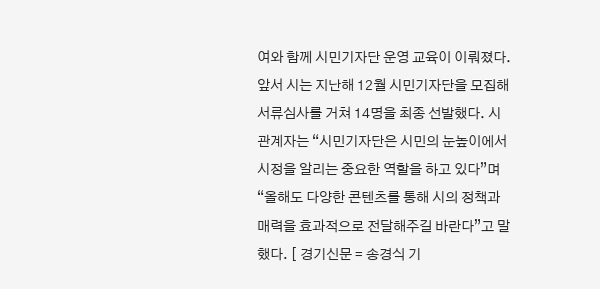여와 함께 시민기자단 운영 교육이 이뤄졌다. 앞서 시는 지난해 12월 시민기자단을 모집해 서류심사를 거쳐 14명을 최종 선발했다. 시 관계자는 “시민기자단은 시민의 눈높이에서 시정을 알리는 중요한 역할을 하고 있다”며 “올해도 다양한 콘텐츠를 통해 시의 정책과 매력을 효과적으로 전달해주길 바란다”고 말했다. [ 경기신문 = 송경식 기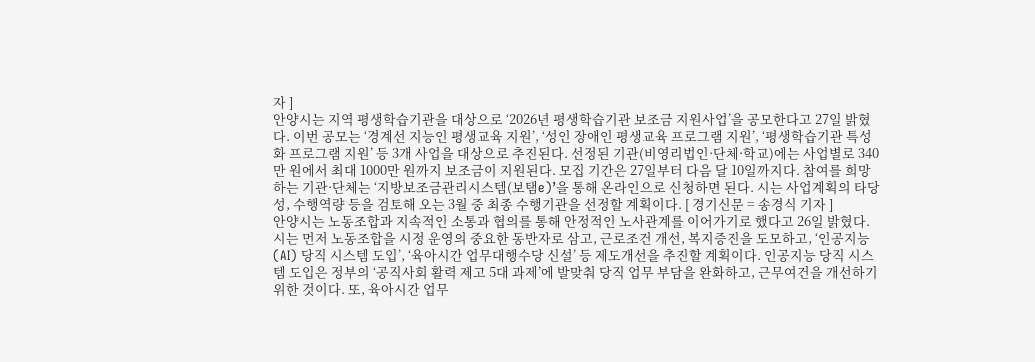자 ]
안양시는 지역 평생학습기관을 대상으로 ‘2026년 평생학습기관 보조금 지원사업’을 공모한다고 27일 밝혔다. 이번 공모는 ‘경계선 지능인 평생교육 지원’, ‘성인 장애인 평생교육 프로그램 지원’, ‘평생학습기관 특성화 프로그램 지원’ 등 3개 사업을 대상으로 추진된다. 선정된 기관(비영리법인·단체·학교)에는 사업별로 340만 원에서 최대 1000만 원까지 보조금이 지원된다. 모집 기간은 27일부터 다음 달 10일까지다. 참여를 희망하는 기관·단체는 ‘지방보조금관리시스템(보탬e)’을 통해 온라인으로 신청하면 된다. 시는 사업계획의 타당성, 수행역량 등을 검토해 오는 3월 중 최종 수행기관을 선정할 계획이다. [ 경기신문 = 송경식 기자 ]
안양시는 노동조합과 지속적인 소통과 협의를 통해 안정적인 노사관계를 이어가기로 했다고 26일 밝혔다. 시는 먼저 노동조합을 시정 운영의 중요한 동반자로 삼고, 근로조건 개선, 복지증진을 도모하고, ‘인공지능(AI) 당직 시스템 도입’, ‘육아시간 업무대행수당 신설’ 등 제도개선을 추진할 계획이다. 인공지능 당직 시스템 도입은 정부의 ‘공직사회 활력 제고 5대 과제’에 발맞춰 당직 업무 부담을 완화하고, 근무여건을 개선하기 위한 것이다. 또, 육아시간 업무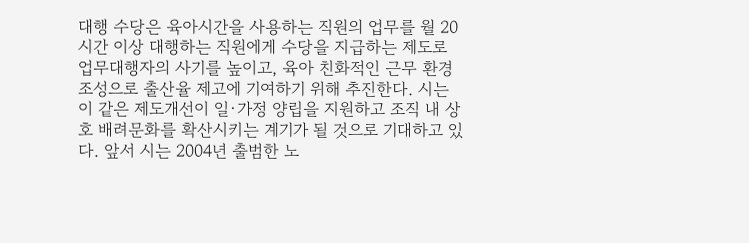대행 수당은 육아시간을 사용하는 직원의 업무를 월 20시간 이상 대행하는 직원에게 수당을 지급하는 제도로 업무대행자의 사기를 높이고, 육아 친화적인 근무 환경 조성으로 출산율 제고에 기여하기 위해 추진한다. 시는 이 같은 제도개선이 일·가정 양립을 지원하고 조직 내 상호 배려문화를 확산시키는 계기가 될 것으로 기대하고 있다. 앞서 시는 2004년 출범한 노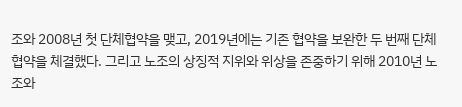조와 2008년 첫 단체협약을 맺고, 2019년에는 기존 협약을 보완한 두 번째 단체협약을 체결했다. 그리고 노조의 상징적 지위와 위상을 존중하기 위해 2010년 노조와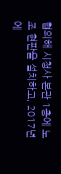협의해 시청사 본관 1층에 노조 현판을 설치하고, 2017년에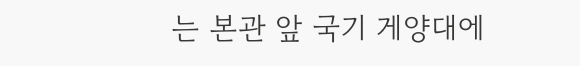는 본관 앞 국기 게양대에